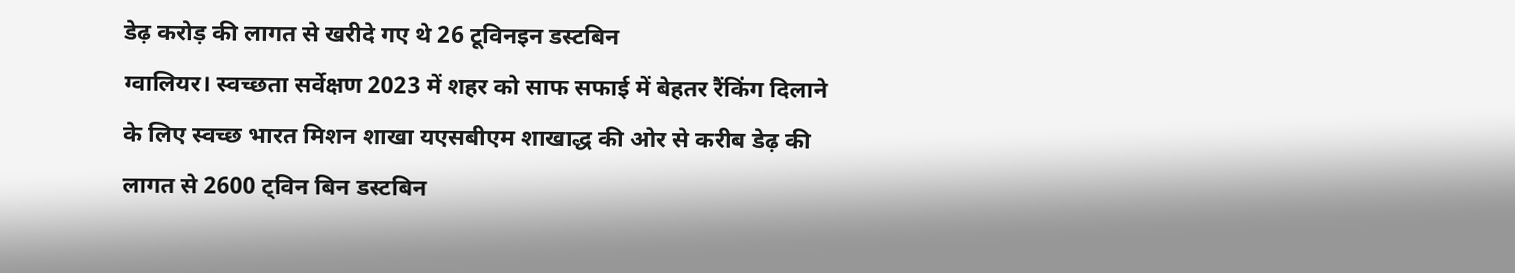डेढ़ करोड़ की लागत से खरीदे गए थे 26 टूविनइन डस्टबिन
ग्वालियर। स्वच्छता सर्वेक्षण 2023 में शहर को साफ सफाई में बेहतर रैंकिंग दिलाने के लिए स्वच्छ भारत मिशन शाखा यएसबीएम शाखाद्ध की ओर से करीब डेढ़ की लागत से 2600 ट्विन बिन डस्टबिन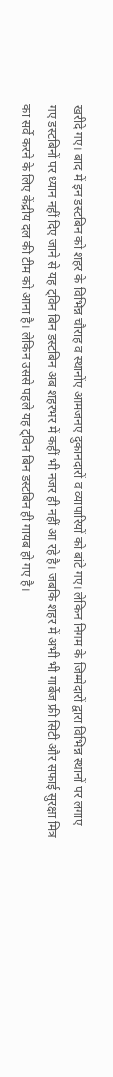खरीदे गए। बाद में इन डस्टबिन को शहर के विभिन्न चौराह व स्थानोंए आमजनए दुकानदारों व व्यापारियों को बांटे गए। लेकिन निगम के जिम्मेदारों द्वारा विभिन्न स्थानों पर लगाए गए डस्टबिनों पर ध्यान नहीं दिए जाने से यह ट्विन बिन डस्टबिन अब शहरभर में कहीं भी नजर ही नहीं आ रहे है। जबकि शहर में अभी भी गार्बेज फ्री सिटी और सफाई सुरक्षा मित्र का सर्वे करने के लिए केंद्रीय दल की टीम को आना है। लेकिन उससे पहले यह ट्विन बिन डस्टबिन ही गायब हो गए है।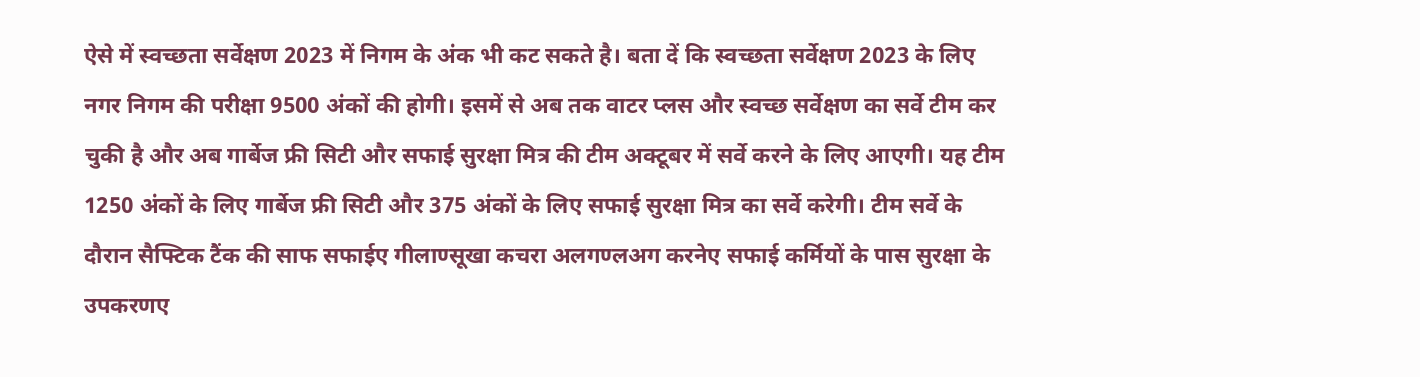ऐसे में स्वच्छता सर्वेक्षण 2023 में निगम के अंक भी कट सकते है। बता दें कि स्वच्छता सर्वेक्षण 2023 के लिए नगर निगम की परीक्षा 9500 अंकों की होगी। इसमें से अब तक वाटर प्लस और स्वच्छ सर्वेक्षण का सर्वे टीम कर चुकी है और अब गार्बेज फ्री सिटी और सफाई सुरक्षा मित्र की टीम अक्टूबर में सर्वे करने के लिए आएगी। यह टीम 1250 अंकों के लिए गार्बेज फ्री सिटी और 375 अंकों के लिए सफाई सुरक्षा मित्र का सर्वे करेगी। टीम सर्वे के दौरान सैफ्टिक टैंक की साफ सफाईए गीलाण्सूखा कचरा अलगण्लअग करनेए सफाई कर्मियों के पास सुरक्षा के उपकरणए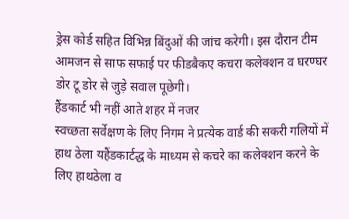ड्रेस कोर्ड सहित विभिन्न बिंदुओं की जांच करेगी। इस दौरान टीम आमजन से साफ सफाई पर फीडबैकए कचरा कलेक्शन व घरण्घर डोर टू डोर से जुड़े सवाल पूछेगी।
हैंडकार्ट भी नहीं आते शहर में नजर
स्वच्छता सर्वेक्षण के लिए निगम ने प्रत्येक वार्ड की सकरी गलियों में हाथ ठेला यहैंडकार्टद्ध के माध्यम से कचरे का कलेक्शन करने के लिए हाथठेला व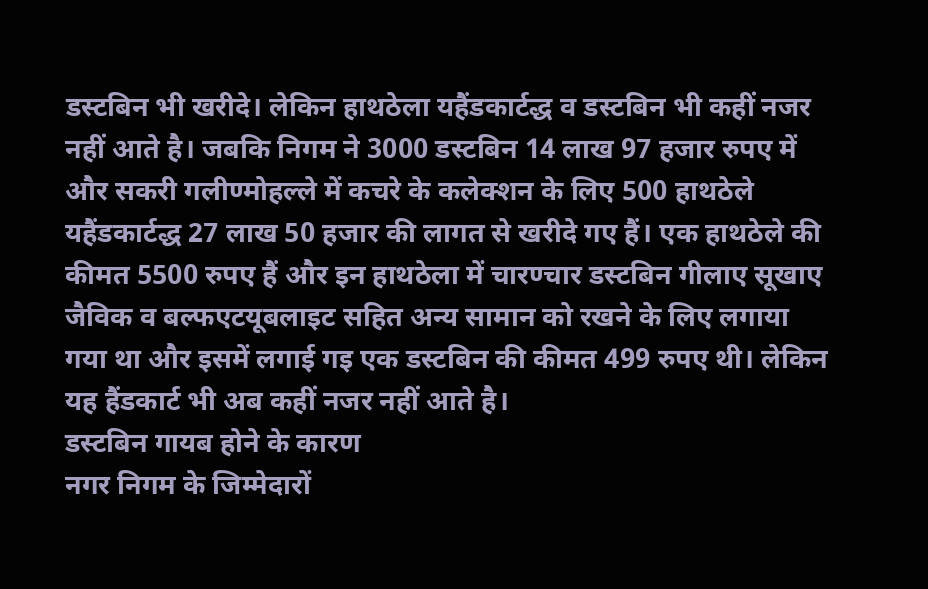डस्टबिन भी खरीदे। लेकिन हाथठेला यहैंडकार्टद्ध व डस्टबिन भी कहीं नजर नहीं आते है। जबकि निगम ने 3000 डस्टबिन 14 लाख 97 हजार रुपए में और सकरी गलीण्मोहल्ले में कचरे के कलेक्शन के लिए 500 हाथठेले यहैंडकार्टद्ध 27 लाख 50 हजार की लागत से खरीदे गए हैं। एक हाथठेले की कीमत 5500 रुपए हैं और इन हाथठेला में चारण्चार डस्टबिन गीलाए सूखाए जैविक व बल्फएटयूबलाइट सहित अन्य सामान को रखने के लिए लगाया गया था और इसमें लगाई गइ एक डस्टबिन की कीमत 499 रुपए थी। लेकिन यह हैंडकार्ट भी अब कहीं नजर नहीं आते है।
डस्टबिन गायब होने के कारण
नगर निगम के जिम्मेदारों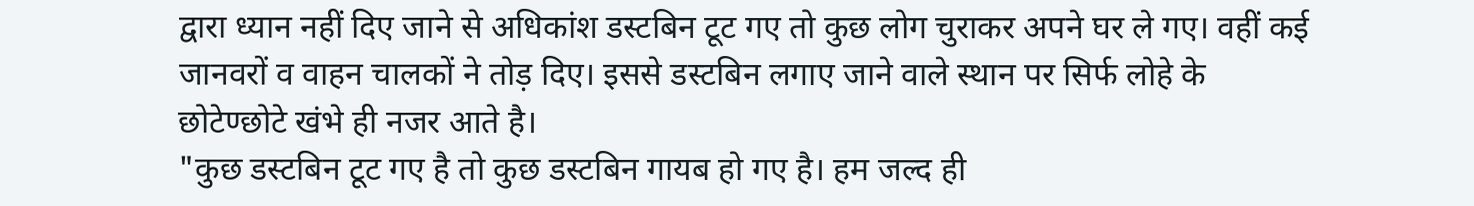द्वारा ध्यान नहीं दिए जाने से अधिकांश डस्टबिन टूट गए तो कुछ लोग चुराकर अपने घर ले गए। वहीं कई जानवरों व वाहन चालकों ने तोड़ दिए। इससे डस्टबिन लगाए जाने वाले स्थान पर सिर्फ लोहे के छोटेण्छोटे खंभे ही नजर आते है।
"कुछ डस्टबिन टूट गए है तो कुछ डस्टबिन गायब हो गए है। हम जल्द ही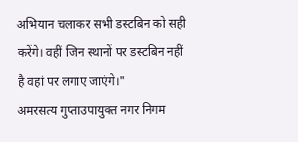अभियान चलाकर सभी डस्टबिन को सही करेंगे। वहीं जिन स्थानों पर डस्टबिन नहीं है वहां पर लगाए जाएंगे।"
अमरसत्य गुप्ताउपायुक्त नगर निगम